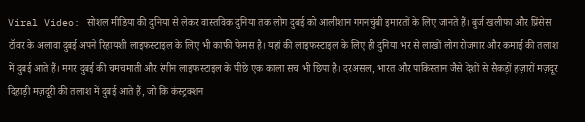Viral Video: सोशल मीडिया की दुनिया से लेकर वास्तविक दुनिया तक लोग दुबई को आलीशान गगनचुंबी इमारतों के लिए जानते हैं। बुर्ज खलीफा और प्रिंसेस टॉवर के अलावा दुबई अपने रिहायशी लाइफस्टाइल के लिए भी काफी फेमस है। यहां की लाइफस्टाइल के लिए ही दुनिया भर से लाखों लोग रोजगार और कमाई की तलाश में दुबई आते हैं। मगर दुबई की चमचमाती और रंगीन लाइफस्टाइल के पीछे एक काला सच भी छिपा है। दरअसल, भारत और पाकिस्तान जैसे देशों से सैकड़ों हज़ारों मज़दूर दिहाड़ी मज़दूरी की तलाश में दुबई आते हैं, जो कि कंस्ट्रक्शन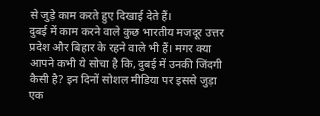से जुड़े काम करते हुए दिखाई देते हैं।
दुबई में काम करने वाले कुछ भारतीय मजदूर उत्तर प्रदेश और बिहार के रहने वाले भी हैं। मगर क्या आपने कभी ये सोचा है कि, दुबई में उनकी जिंदगी कैसी है? इन दिनों सोशल मीडिया पर इससे जुड़ा एक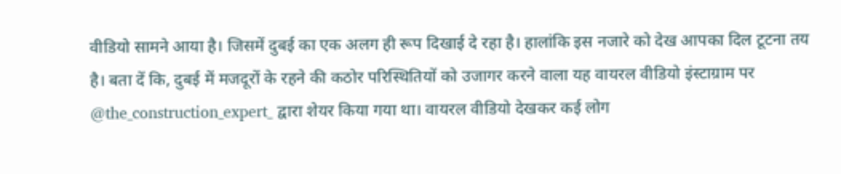वीडियो सामने आया है। जिसमें दुबई का एक अलग ही रूप दिखाई दे रहा है। हालांकि इस नजारे को देख आपका दिल टूटना तय है। बता दें कि, दुबई में मजदूरों के रहने की कठोर परिस्थितियों को उजागर करने वाला यह वायरल वीडियो इंस्टाग्राम पर @the_construction_expert_ द्वारा शेयर किया गया था। वायरल वीडियो देखकर कई लोग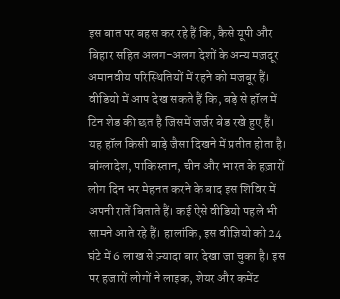इस बात पर बहस कर रहे हैं कि, कैसे यूपी और बिहार सहित अलग-अलग देशों के अन्य मज़दूर अमानवीय परिस्थितियों में रहने को मजबूर हैं।
वीडियो में आप देख सकते हैं कि, बड़े से हॉल में टिन शेड की छत है जिसमें जर्जर बेड रखे हुए हैं। यह हॉल किसी बाड़े जैसा दिखने में प्रतीत होता है। बांग्लादेश, पाकिस्तान, चीन और भारत के हज़ारों लोग दिन भर मेहनत करने के बाद इस शिविर में अपनी रातें बिताते हैं। कई ऐसे वीडियो पहले भी सामने आते रहे हैं। हालांकि, इस वीज्ञियो को 24 घंटे में 6 लाख से ज़्यादा बार देखा जा चुका है। इस पर हजारों लोगों ने लाइक, शेयर और कमेंट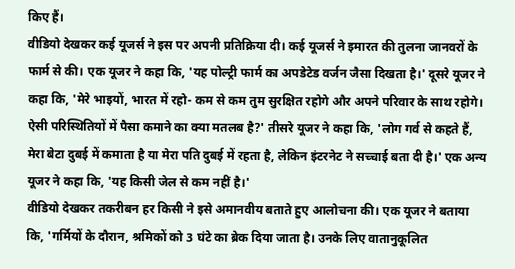किए हैं।
वीडियो देखकर कई यूजर्स ने इस पर अपनी प्रतिक्रिया दी। कई यूजर्स ने इमारत की तुलना जानवरों के फार्म से की। एक यूजर ने कहा कि, 'यह पोल्ट्री फार्म का अपडेटेड वर्जन जैसा दिखता है।' दूसरे यूजर ने कहा कि, 'मेरे भाइयों, भारत में रहो- कम से कम तुम सुरक्षित रहोगे और अपने परिवार के साथ रहोगे। ऐसी परिस्थितियों में पैसा कमाने का क्या मतलब है?' तीसरे यूजर ने कहा कि, 'लोग गर्व से कहते हैं, मेरा बेटा दुबई में कमाता है या मेरा पति दुबई में रहता है, लेकिन इंटरनेट ने सच्चाई बता दी है।' एक अन्य यूजर ने कहा कि, 'यह किसी जेल से कम नहीं है।'
वीडियो देखकर तकरीबन हर किसी ने इसे अमानवीय बताते हुए आलोचना की। एक यूजर ने बताया कि, 'गर्मियों के दौरान, श्रमिकों को 3 घंटे का ब्रेक दिया जाता है। उनके लिए वातानुकूलित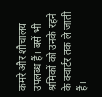कमरे और शौचालय उपलब्ध हैं। बसें भी श्रमिकों को उनके रहने के क्वार्टर तक ले जाती हैं।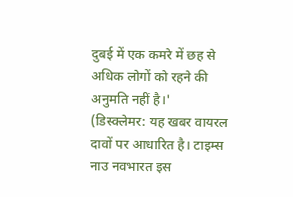दुबई में एक कमरे में छह से अधिक लोगों को रहने की अनुमति नहीं है।'
(डिस्क्लेमर: यह खबर वायरल दावों पर आधारित है। टाइम्स नाउ नवभारत इस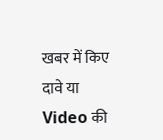खबर में किए दावे या Video की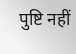पुष्टि नहीं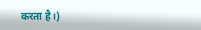करता है।)